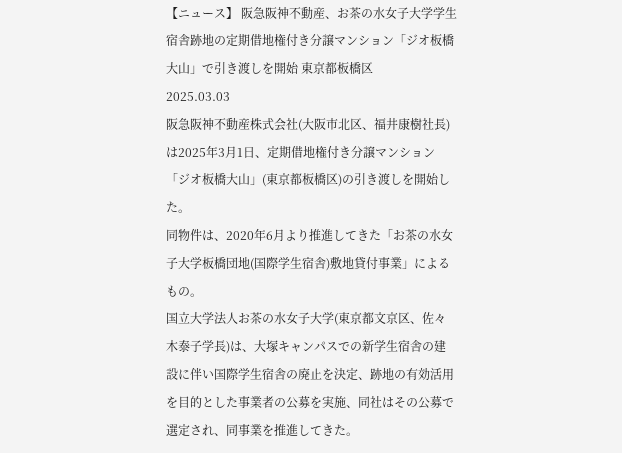【ニュース】 阪急阪神不動産、お茶の水女子大学学生宿舎跡地の定期借地権付き分譲マンション「ジオ板橋大山」で引き渡しを開始 東京都板橋区
2025.03.03
阪急阪神不動産株式会社(大阪市北区、福井康樹社長)は2025年3月1日、定期借地権付き分譲マンション「ジオ板橋大山」(東京都板橋区)の引き渡しを開始した。
同物件は、2020年6月より推進してきた「お茶の水女子大学板橋団地(国際学生宿舎)敷地貸付事業」によるもの。
国立大学法人お茶の水女子大学(東京都文京区、佐々木泰子学長)は、大塚キャンパスでの新学生宿舎の建設に伴い国際学生宿舎の廃止を決定、跡地の有効活用を目的とした事業者の公募を実施、同社はその公募で選定され、同事業を推進してきた。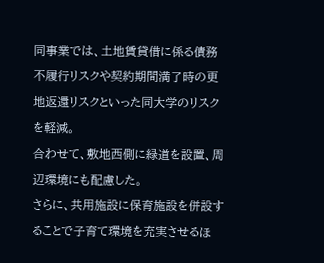同事業では、土地賃貸借に係る債務不履行リスクや契約期間満了時の更地返還リスクといった同大学のリスクを軽減。
合わせて、敷地西側に緑道を設置、周辺環境にも配慮した。
さらに、共用施設に保育施設を併設することで子育て環境を充実させるほ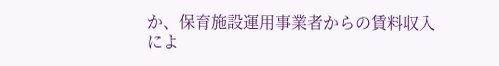か、保育施設運用事業者からの賃料収入によ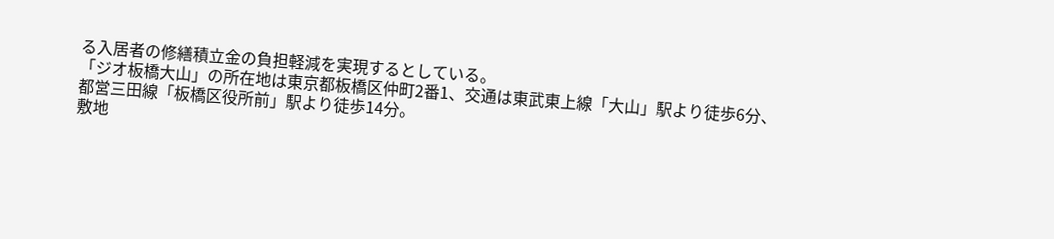る入居者の修繕積立金の負担軽減を実現するとしている。
「ジオ板橋大山」の所在地は東京都板橋区仲町2番1、交通は東武東上線「大山」駅より徒歩6分、都営三田線「板橋区役所前」駅より徒歩14分。
敷地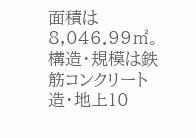面積は8,046.99㎡。
構造・規模は鉄筋コンクリート造・地上10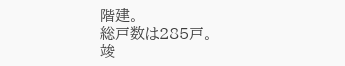階建。
総戸数は285戸。
竣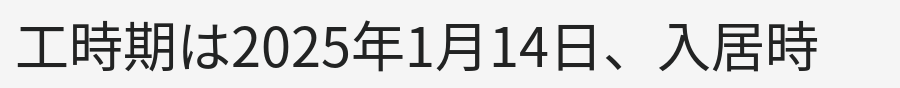工時期は2025年1月14日、入居時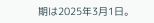期は2025年3月1日。